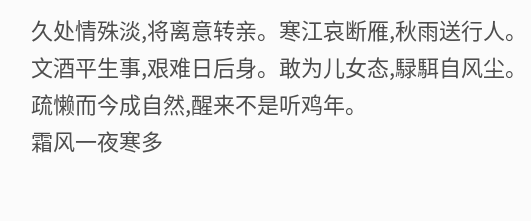久处情殊淡,将离意转亲。寒江哀断雁,秋雨送行人。
文酒平生事,艰难日后身。敢为儿女态,騄駬自风尘。
疏懒而今成自然,醒来不是听鸡年。
霜风一夜寒多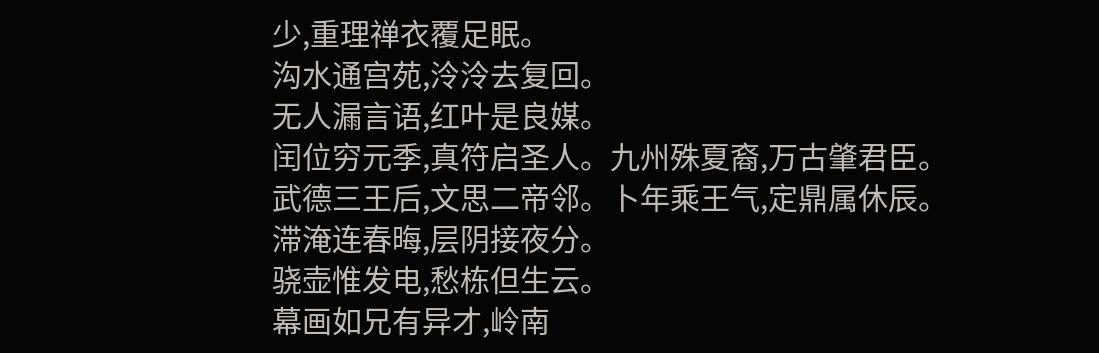少,重理禅衣覆足眠。
沟水通宫苑,泠泠去复回。
无人漏言语,红叶是良媒。
闰位穷元季,真符启圣人。九州殊夏裔,万古肇君臣。
武德三王后,文思二帝邻。卜年乘王气,定鼎属休辰。
滞淹连春晦,层阴接夜分。
骁壶惟发电,愁栋但生云。
幕画如兄有异才,岭南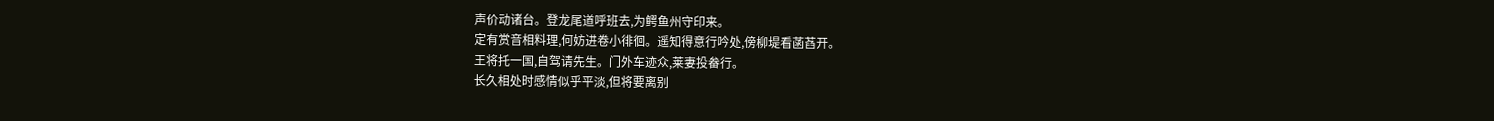声价动诸台。登龙尾道呼班去,为鳄鱼州守印来。
定有赏音相料理,何妨进卷小徘徊。遥知得意行吟处,傍柳堤看菡萏开。
王将托一国,自驾请先生。门外车迹众,莱妻投畚行。
长久相处时感情似乎平淡,但将要离别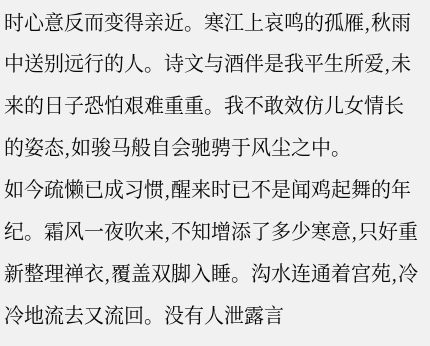时心意反而变得亲近。寒江上哀鸣的孤雁,秋雨中送别远行的人。诗文与酒伴是我平生所爱,未来的日子恐怕艰难重重。我不敢效仿儿女情长的姿态,如骏马般自会驰骋于风尘之中。
如今疏懒已成习惯,醒来时已不是闻鸡起舞的年纪。霜风一夜吹来,不知增添了多少寒意,只好重新整理禅衣,覆盖双脚入睡。沟水连通着宫苑,冷冷地流去又流回。没有人泄露言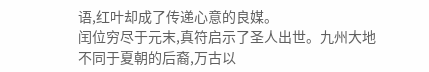语,红叶却成了传递心意的良媒。
闰位穷尽于元末,真符启示了圣人出世。九州大地不同于夏朝的后裔,万古以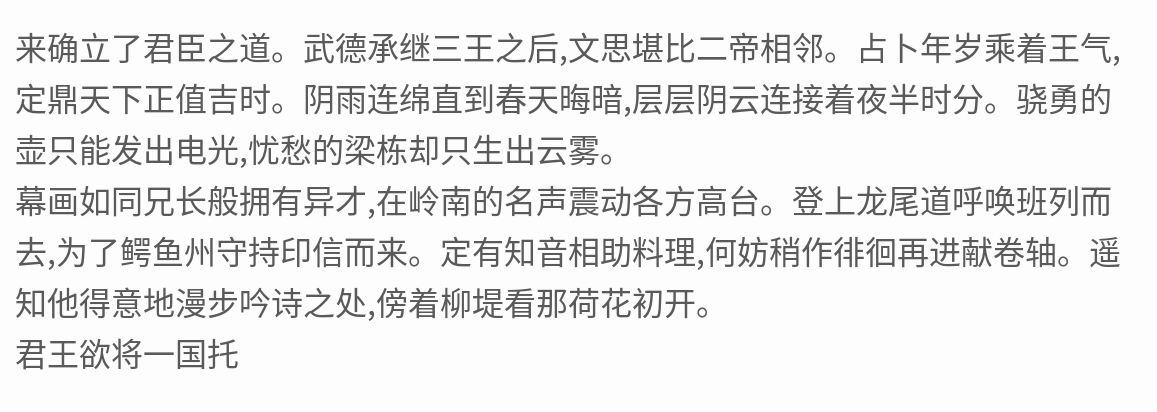来确立了君臣之道。武德承继三王之后,文思堪比二帝相邻。占卜年岁乘着王气,定鼎天下正值吉时。阴雨连绵直到春天晦暗,层层阴云连接着夜半时分。骁勇的壶只能发出电光,忧愁的梁栋却只生出云雾。
幕画如同兄长般拥有异才,在岭南的名声震动各方高台。登上龙尾道呼唤班列而去,为了鳄鱼州守持印信而来。定有知音相助料理,何妨稍作徘徊再进献卷轴。遥知他得意地漫步吟诗之处,傍着柳堤看那荷花初开。
君王欲将一国托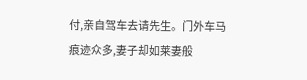付,亲自驾车去请先生。门外车马痕迹众多,妻子却如莱妻般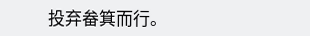投弃畚箕而行。